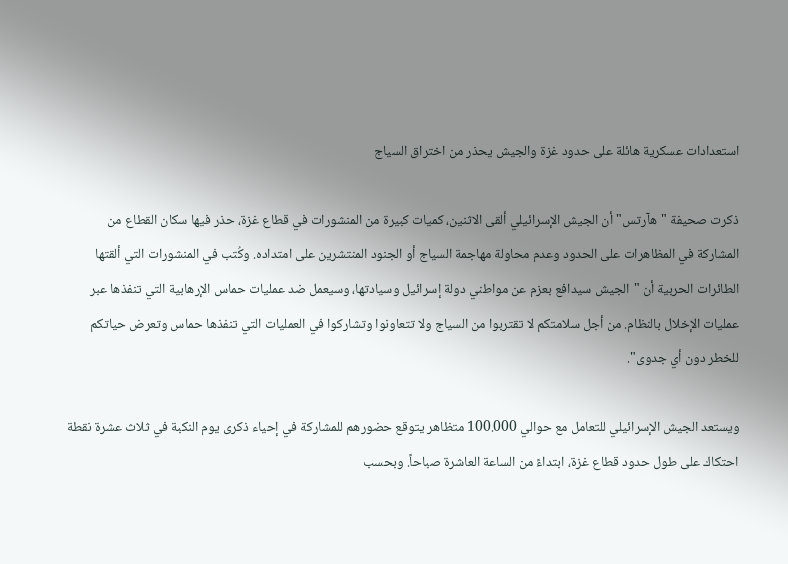استعدادات عسكرية هائلة على حدود غزة والجيش يحذر من اختراق السياج

ذكرت صحيفة "هآرتس" أن الجيش الإسرائيلي ألقى الاثنين، كميات كبيرة من المنشورات في قطاع غزة، حذر فيها سكان القطاع من المشاركة في المظاهرات على الحدود وعدم محاولة مهاجمة السياج أو الجنود المنتشرين على امتداده. وكُتب في المنشورات التي ألقتها الطائرات الحربية أن "الجيش سيدافع بعزم عن مواطني دولة إسرائيل وسيادتها، وسيعمل ضد عمليات حماس الإرهابية التي تنفذها عبر عمليات الإخلال بالنظام. من أجل سلامتكم لا تقتربوا من السياج ولا تتعاونوا وتشاركوا في العمليات التي تنفذها حماس وتعرض حياتكم للخطر دون أي جدوى".

ويستعد الجيش الإسرائيلي للتعامل مع حوالي 100.000 متظاهر يتوقع حضورهم للمشاركة في إحياء ذكرى يوم النكبة في ثلاث عشرة نقطة احتكاك على طول حدود قطاع غزة، ابتداءً من الساعة العاشرة صباحاً. وبحسب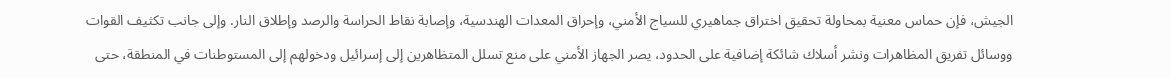الجيش، فإن حماس معنية بمحاولة تحقيق اختراق جماهيري للسياج الأمني، وإحراق المعدات الهندسية، وإصابة نقاط الحراسة والرصد وإطلاق النار. وإلى جانب تكثيف القوات ووسائل تفريق المظاهرات ونشر أسلاك شائكة إضافية على الحدود، يصر الجهاز الأمني على منع تسلل المتظاهرين إلى إسرائيل ودخولهم إلى المستوطنات في المنطقة، حتى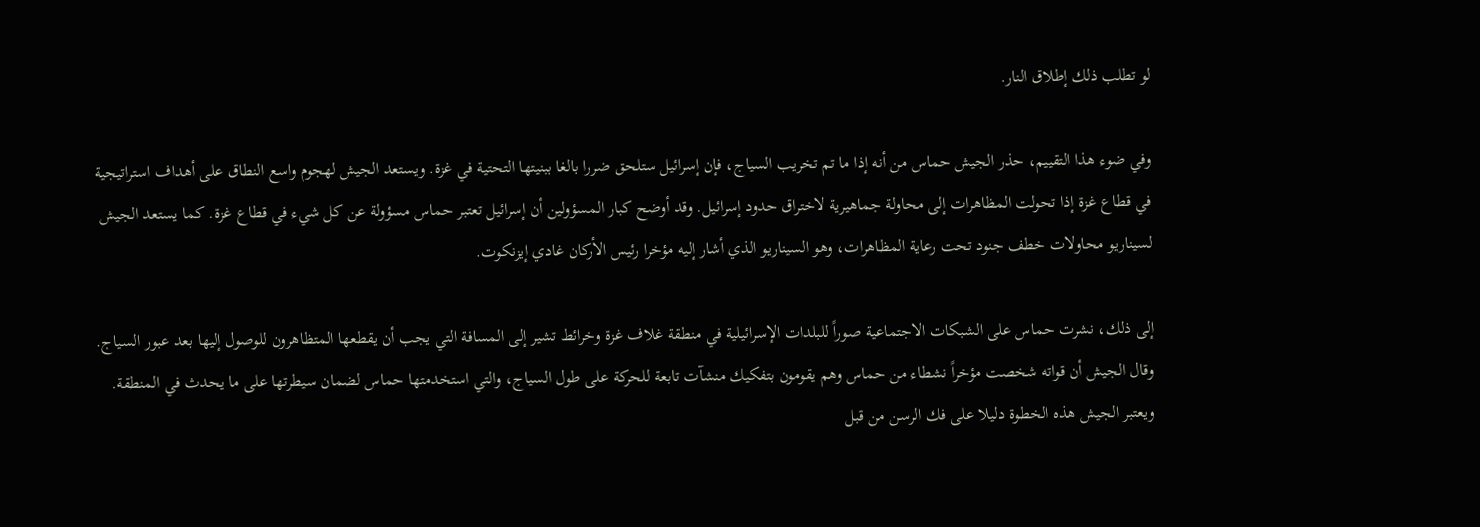لو تطلب ذلك إطلاق النار.

وفي ضوء هذا التقييم، حذر الجيش حماس من أنه إذا ما تم تخريب السياج، فإن إسرائيل ستلحق ضررا بالغا ببنيتها التحتية في غزة. ويستعد الجيش لهجوم واسع النطاق على أهداف استراتيجية في قطاع غزة إذا تحولت المظاهرات إلى محاولة جماهيرية لاختراق حدود إسرائيل. وقد أوضح كبار المسؤولين أن إسرائيل تعتبر حماس مسؤولة عن كل شيء في قطاع غزة. كما يستعد الجيش لسيناريو محاولات خطف جنود تحت رعاية المظاهرات، وهو السيناريو الذي أشار إليه مؤخرا رئيس الأركان غادي إيزنكوت.

إلى ذلك، نشرت حماس على الشبكات الاجتماعية صوراً للبلدات الإسرائيلية في منطقة غلاف غزة وخرائط تشير إلى المسافة التي يجب أن يقطعها المتظاهرون للوصول إليها بعد عبور السياج. وقال الجيش أن قواته شخصت مؤخراً نشطاء من حماس وهم يقومون بتفكيك منشآت تابعة للحركة على طول السياج، والتي استخدمتها حماس لضمان سيطرتها على ما يحدث في المنطقة. ويعتبر الجيش هذه الخطوة دليلا على فك الرسن من قبل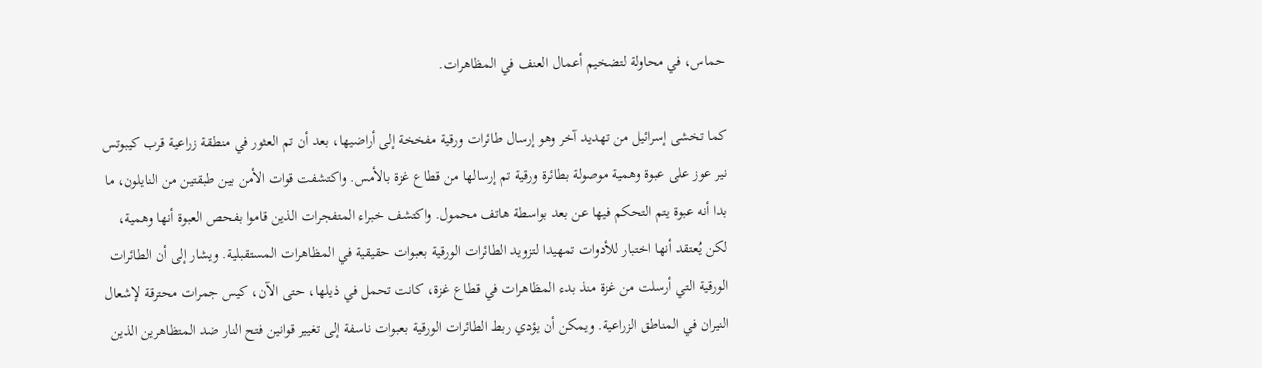حماس، في محاولة لتضخيم أعمال العنف في المظاهرات.

كما تخشى إسرائيل من تهديد آخر وهو إرسال طائرات ورقية مفخخة إلى أراضيها، بعد أن تم العثور في منطقة زراعية قرب كيبوتس نير عوز على عبوة وهمية موصولة بطائرة ورقية تم إرسالها من قطاع غزة بالأمس. واكتشفت قوات الأمن بين طبقتين من النايلون، ما بدا أنه عبوة يتم التحكم فيها عن بعد بواسطة هاتف محمول. واكتشف خبراء المتفجرات الذين قاموا بفحص العبوة أنها وهمية، لكن يُعتقد أنها اختبار للأدوات تمهيدا لتزويد الطائرات الورقية بعبوات حقيقية في المظاهرات المستقبلية. ويشار إلى أن الطائرات الورقية التي أرسلت من غزة منذ بدء المظاهرات في قطاع غزة، كانت تحمل في ذيلها، حتى الآن، كيس جمرات محترقة لإشعال النيران في المناطق الزراعية. ويمكن أن يؤدي ربط الطائرات الورقية بعبوات ناسفة إلى تغيير قوانين فتح النار ضد المتظاهرين الذين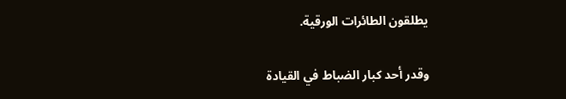يطلقون الطائرات الورقية.

وقدر أحد كبار الضباط في القيادة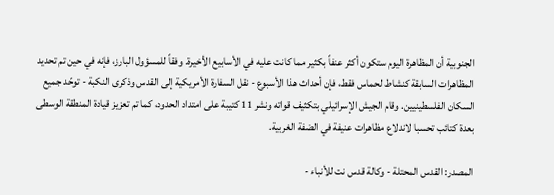الجنوبية أن المظاهرة اليوم ستكون أكثر عنفاً بكثير مما كانت عليه في الأسابيع الأخيرة. وفقاً للمسؤول البارز، فإنه في حين تم تحديد المظاهرات السابقة كنشاط لحماس فقط، فإن أحداث هذا الأسبوع - نقل السفارة الأمريكية إلى القدس وذكرى النكبة - توحّد جميع السكان الفلسطينيين. وقام الجيش الإسرائيلي بتكثيف قواته ونشر 11 كتيبة على امتداد الحدود، كما تم تعزيز قيادة المنطقة الوسطى بعدة كتائب تحسبا لاندلاع مظاهرات عنيفة في الضفة الغربية.

المصدر: القدس المحتلة - وكالة قدس نت للأنباء -